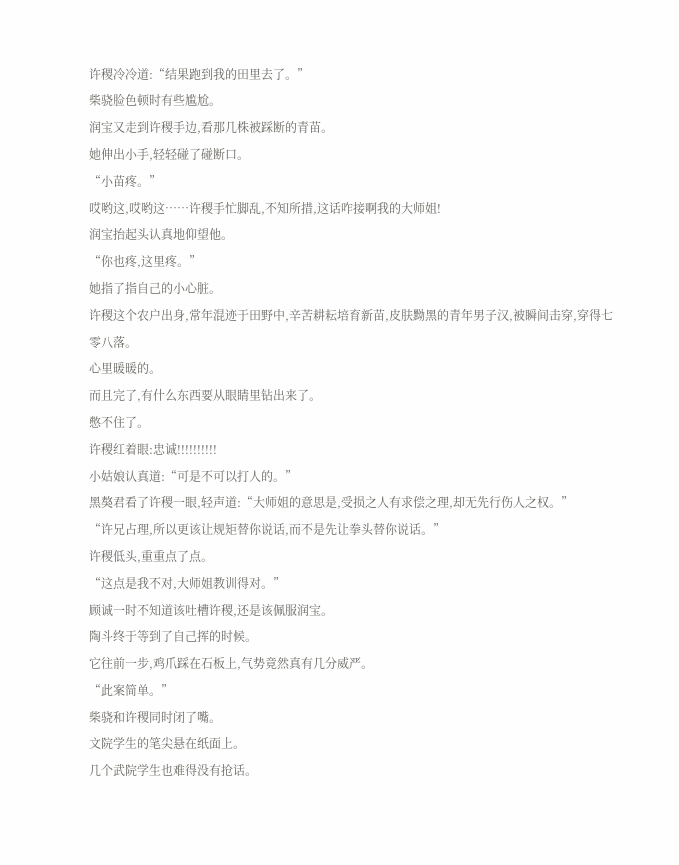许稷冷冷道:“结果跑到我的田里去了。”
柴骁脸色顿时有些尴尬。
润宝又走到许稷手边,看那几株被踩断的青苗。
她伸出小手,轻轻碰了碰断口。
“小苗疼。”
哎哟这,哎哟这……许稷手忙脚乱,不知所措,这话咋接啊我的大师姐!
润宝抬起头认真地仰望他。
“你也疼,这里疼。”
她指了指自己的小心脏。
许稷这个农户出身,常年混迹于田野中,辛苦耕耘培育新苗,皮肤黝黑的青年男子汉,被瞬间击穿,穿得七零八落。
心里暖暖的。
而且完了,有什么东西要从眼睛里钻出来了。
憋不住了。
许稷红着眼:忠诚!!!!!!!!!!
小姑娘认真道:“可是不可以打人的。”
黑獒君看了许稷一眼,轻声道:“大师姐的意思是,受损之人有求偿之理,却无先行伤人之权。”
“许兄占理,所以更该让规矩替你说话,而不是先让拳头替你说话。”
许稷低头,重重点了点。
“这点是我不对,大师姐教训得对。”
顾诚一时不知道该吐槽许稷,还是该佩服润宝。
陶斗终于等到了自己挥的时候。
它往前一步,鸡爪踩在石板上,气势竟然真有几分威严。
“此案简单。”
柴骁和许稷同时闭了嘴。
文院学生的笔尖悬在纸面上。
几个武院学生也难得没有抢话。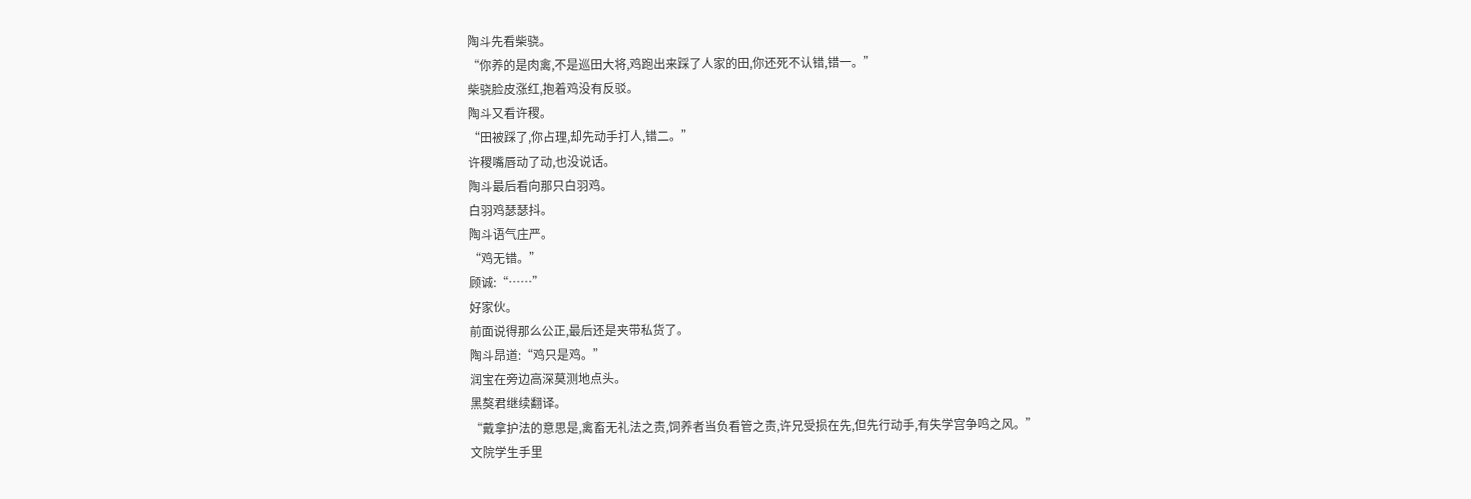陶斗先看柴骁。
“你养的是肉禽,不是巡田大将,鸡跑出来踩了人家的田,你还死不认错,错一。”
柴骁脸皮涨红,抱着鸡没有反驳。
陶斗又看许稷。
“田被踩了,你占理,却先动手打人,错二。”
许稷嘴唇动了动,也没说话。
陶斗最后看向那只白羽鸡。
白羽鸡瑟瑟抖。
陶斗语气庄严。
“鸡无错。”
顾诚:“……”
好家伙。
前面说得那么公正,最后还是夹带私货了。
陶斗昂道:“鸡只是鸡。”
润宝在旁边高深莫测地点头。
黑獒君继续翻译。
“戴拿护法的意思是,禽畜无礼法之责,饲养者当负看管之责,许兄受损在先,但先行动手,有失学宫争鸣之风。”
文院学生手里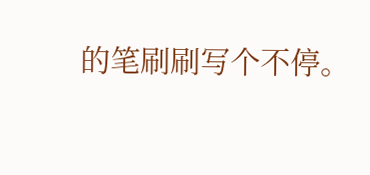的笔刷刷写个不停。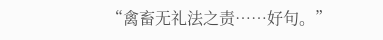“禽畜无礼法之责……好句。”